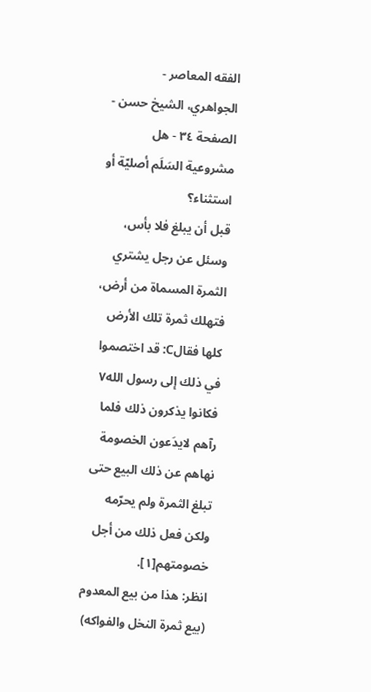الفقه المعاصر - الجواهري، الشيخ حسن - الصفحة ٣٤ - هل مشروعية السَلَم أصليّة أو استثناء؟
قبل أن يبلغ فلا بأس، وسئل عن رجل يشتري الثمرة المسماة من أرض، فتهلك ثمرة تلك الأرض كلها فقالC: قد اختصموا في ذلك إلى رسول الله٧ فكانوا يذكرون ذلك فلما رآهم لايدَعون الخصومة نهاهم عن ذلك البيع حتى تبلغ الثمرة ولم يحرّمه ولكن فعل ذلك من أجل خصومتهم[١].
انظر: هذا من بيع المعدوم (بيع ثمرة النخل والفواكه)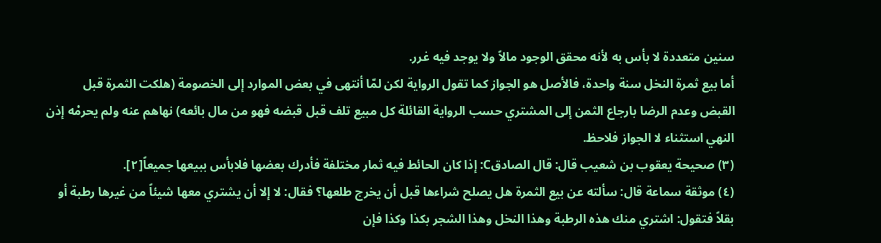سنين متعددة لا بأس به لأنه محقق الوجود مالاً ولا يوجد فيه غرر.
أما بيع ثمرة النخل سنة واحدة، فالأصل هو الجواز كما تقول الرواية لكن لمّا أنتهى في بعض الموارد إلى الخصومة (هلكت الثمرة قبل القبض وعدم الرضا بارجاع الثمن إلى المشتري حسب الرواية القائلة كل مبيع تلف قبل قبضه فهو من مال بائعه) نهاهم عنه ولم يحرمْه إذن النهي استثناء لا الجواز فلاحظ.
(٣) صحيحة يعقوب بن شعيب قال: قال الصادقC: إذا كان الحائط فيه ثمار مختلفة فأدرك بعضها فلابأس ببيعها جميعاً[٢].
(٤) موثقة سماعة قال: سألته عن بيع الثمرة هل يصلح شراءها قبل أن يخرج طلعها؟ فقال: لا إلا أن يشتري معها شيئاً من غيرها رطبة أو بقلاً فتقول: اشتري منك هذه الرطبة وهذا النخل وهذا الشجر بكذا وكذا فإن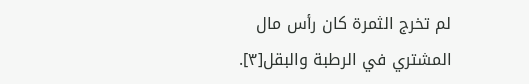لم تخرج الثمرة كان رأس مال المشتري في الرطبة والبقل[٣].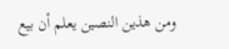ومن هذين النصين يعلم أن بيع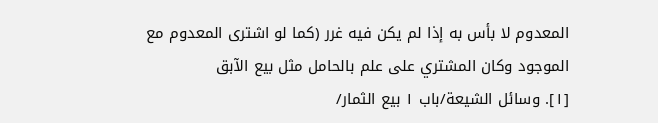المعدوم لا بأس به إذا لم يكن فيه غرر (كما لو اشترى المعدوم مع الموجود وكان المشتري على علم بالحامل مثل بيع الآبق
[١]. وسائل الشيعة/باب ١ بيع الثمار/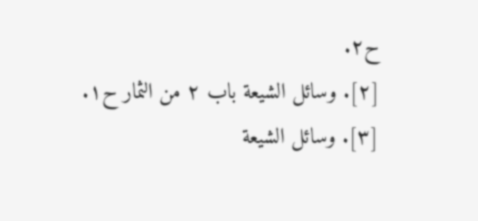ح٢.
[٢]. وسائل الشيعة باب ٢ من الثمار ح١.
[٣]. وسائل الشيعة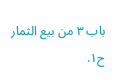باب ٣ من بيع الثمار ح١.